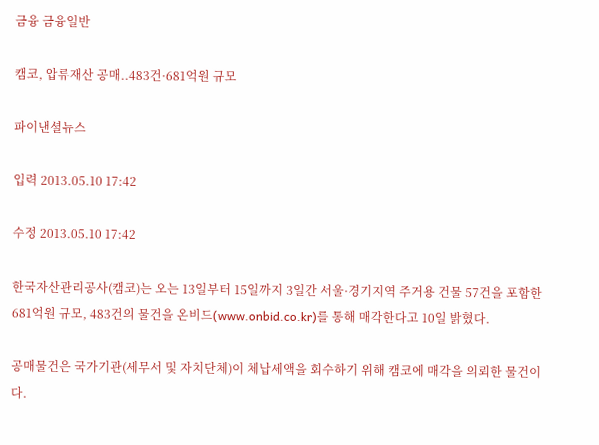금융 금융일반

캠코, 압류재산 공매..483건·681억원 규모

파이낸셜뉴스

입력 2013.05.10 17:42

수정 2013.05.10 17:42

한국자산관리공사(캠코)는 오는 13일부터 15일까지 3일간 서울·경기지역 주거용 건물 57건을 포함한 681억원 규모, 483건의 물건을 온비드(www.onbid.co.kr)를 통해 매각한다고 10일 밝혔다.

공매물건은 국가기관(세무서 및 자치단체)이 체납세액을 회수하기 위해 캠코에 매각을 의뢰한 물건이다.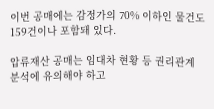이번 공매에는 감정가의 70% 이하인 물건도 159건이나 포함돼 있다.

압류재산 공매는 임대차 현황 등 권리관계 분석에 유의해야 하고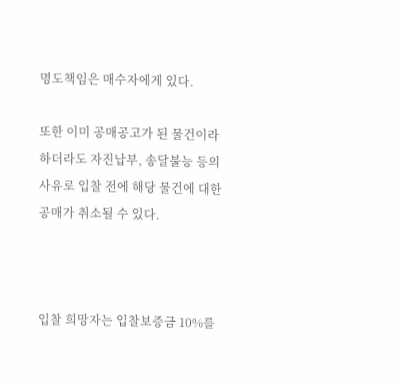명도책임은 매수자에게 있다.

또한 이미 공매공고가 된 물건이라 하더라도 자진납부, 송달불능 등의 사유로 입찰 전에 해당 물건에 대한 공매가 취소될 수 있다.



입찰 희망자는 입찰보증금 10%를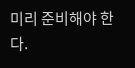미리 준비해야 한다.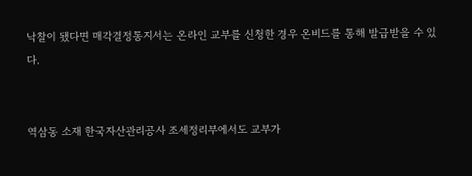낙찰이 됐다면 매각결정통지서는 온라인 교부를 신청한 경우 온비드를 통해 발급받을 수 있다.


역삼동 소재 한국자산관리공사 조세정리부에서도 교부가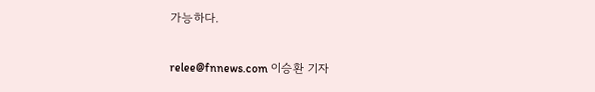가능하다.

relee@fnnews.com 이승환 기자